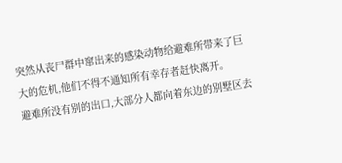突然从丧尸群中窜出来的感染动物给避难所带来了巨大的危机,他们不得不通知所有幸存者赶快离开。
避难所没有别的出口,大部分人都向着东边的别墅区去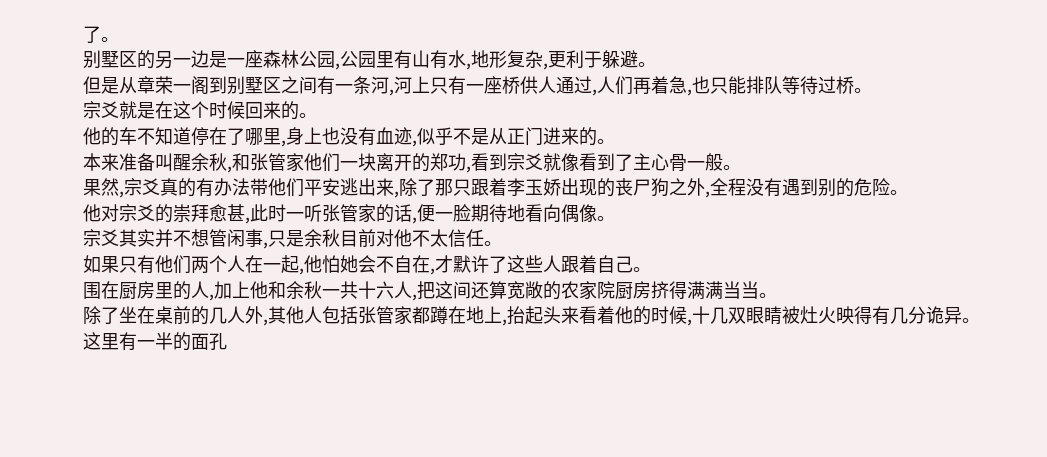了。
别墅区的另一边是一座森林公园,公园里有山有水,地形复杂,更利于躲避。
但是从章荣一阁到别墅区之间有一条河,河上只有一座桥供人通过,人们再着急,也只能排队等待过桥。
宗爻就是在这个时候回来的。
他的车不知道停在了哪里,身上也没有血迹,似乎不是从正门进来的。
本来准备叫醒余秋,和张管家他们一块离开的郑功,看到宗爻就像看到了主心骨一般。
果然,宗爻真的有办法带他们平安逃出来,除了那只跟着李玉娇出现的丧尸狗之外,全程没有遇到别的危险。
他对宗爻的崇拜愈甚,此时一听张管家的话,便一脸期待地看向偶像。
宗爻其实并不想管闲事,只是余秋目前对他不太信任。
如果只有他们两个人在一起,他怕她会不自在,才默许了这些人跟着自己。
围在厨房里的人,加上他和余秋一共十六人,把这间还算宽敞的农家院厨房挤得满满当当。
除了坐在桌前的几人外,其他人包括张管家都蹲在地上,抬起头来看着他的时候,十几双眼睛被灶火映得有几分诡异。
这里有一半的面孔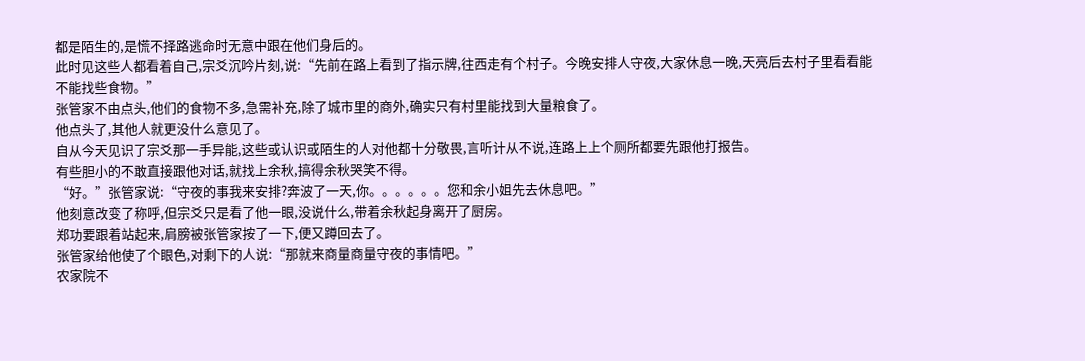都是陌生的,是慌不择路逃命时无意中跟在他们身后的。
此时见这些人都看着自己,宗爻沉吟片刻,说:“先前在路上看到了指示牌,往西走有个村子。今晚安排人守夜,大家休息一晚,天亮后去村子里看看能不能找些食物。”
张管家不由点头,他们的食物不多,急需补充,除了城市里的商外,确实只有村里能找到大量粮食了。
他点头了,其他人就更没什么意见了。
自从今天见识了宗爻那一手异能,这些或认识或陌生的人对他都十分敬畏,言听计从不说,连路上上个厕所都要先跟他打报告。
有些胆小的不敢直接跟他对话,就找上余秋,搞得余秋哭笑不得。
“好。”张管家说:“守夜的事我来安排?奔波了一天,你。。。。。。您和余小姐先去休息吧。”
他刻意改变了称呼,但宗爻只是看了他一眼,没说什么,带着余秋起身离开了厨房。
郑功要跟着站起来,肩膀被张管家按了一下,便又蹲回去了。
张管家给他使了个眼色,对剩下的人说:“那就来商量商量守夜的事情吧。”
农家院不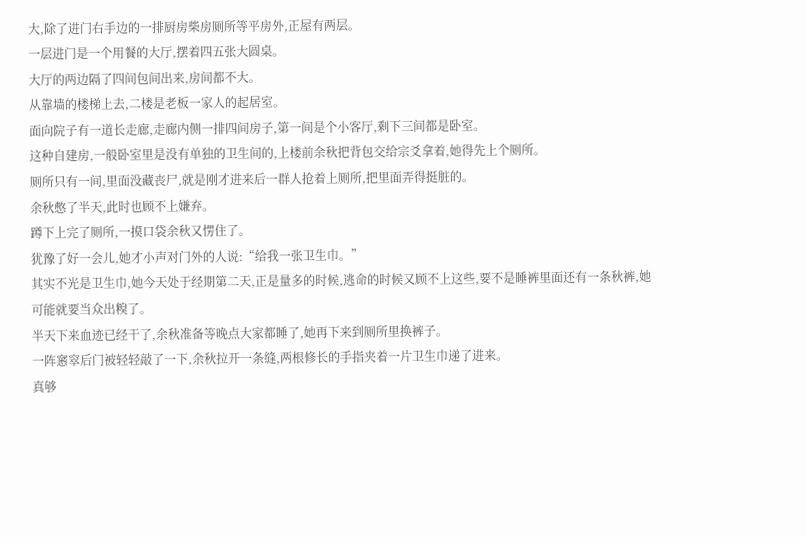大,除了进门右手边的一排厨房柴房厕所等平房外,正屋有两层。
一层进门是一个用餐的大厅,摆着四五张大圆桌。
大厅的两边隔了四间包间出来,房间都不大。
从靠墙的楼梯上去,二楼是老板一家人的起居室。
面向院子有一道长走廊,走廊内侧一排四间房子,第一间是个小客厅,剩下三间都是卧室。
这种自建房,一般卧室里是没有单独的卫生间的,上楼前余秋把背包交给宗爻拿着,她得先上个厕所。
厕所只有一间,里面没藏丧尸,就是刚才进来后一群人抢着上厕所,把里面弄得挺脏的。
余秋憋了半天,此时也顾不上嫌弃。
蹲下上完了厕所,一摸口袋余秋又愣住了。
犹豫了好一会儿,她才小声对门外的人说:“给我一张卫生巾。”
其实不光是卫生巾,她今天处于经期第二天,正是量多的时候,逃命的时候又顾不上这些,要不是睡裤里面还有一条秋裤,她可能就要当众出糗了。
半天下来血迹已经干了,余秋准备等晚点大家都睡了,她再下来到厕所里换裤子。
一阵窸窣后门被轻轻敲了一下,余秋拉开一条缝,两根修长的手指夹着一片卫生巾递了进来。
真够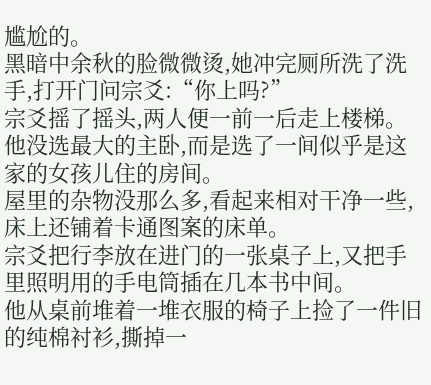尴尬的。
黑暗中余秋的脸微微烫,她冲完厕所洗了洗手,打开门问宗爻:“你上吗?”
宗爻摇了摇头,两人便一前一后走上楼梯。
他没选最大的主卧,而是选了一间似乎是这家的女孩儿住的房间。
屋里的杂物没那么多,看起来相对干净一些,床上还铺着卡通图案的床单。
宗爻把行李放在进门的一张桌子上,又把手里照明用的手电筒插在几本书中间。
他从桌前堆着一堆衣服的椅子上捡了一件旧的纯棉衬衫,撕掉一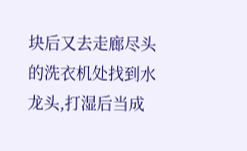块后又去走廊尽头的洗衣机处找到水龙头,打湿后当成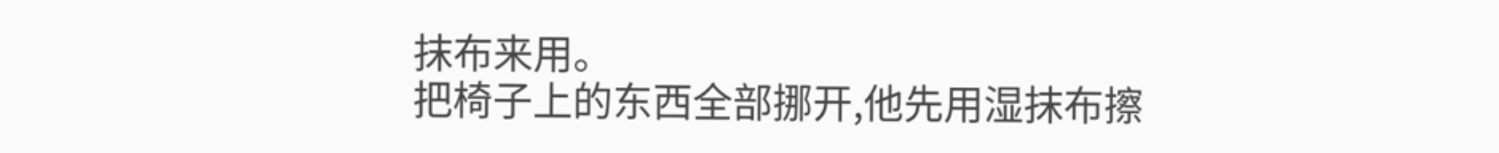抹布来用。
把椅子上的东西全部挪开,他先用湿抹布擦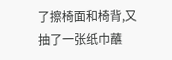了擦椅面和椅背,又抽了一张纸巾蘸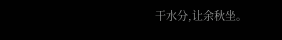干水分,让余秋坐。